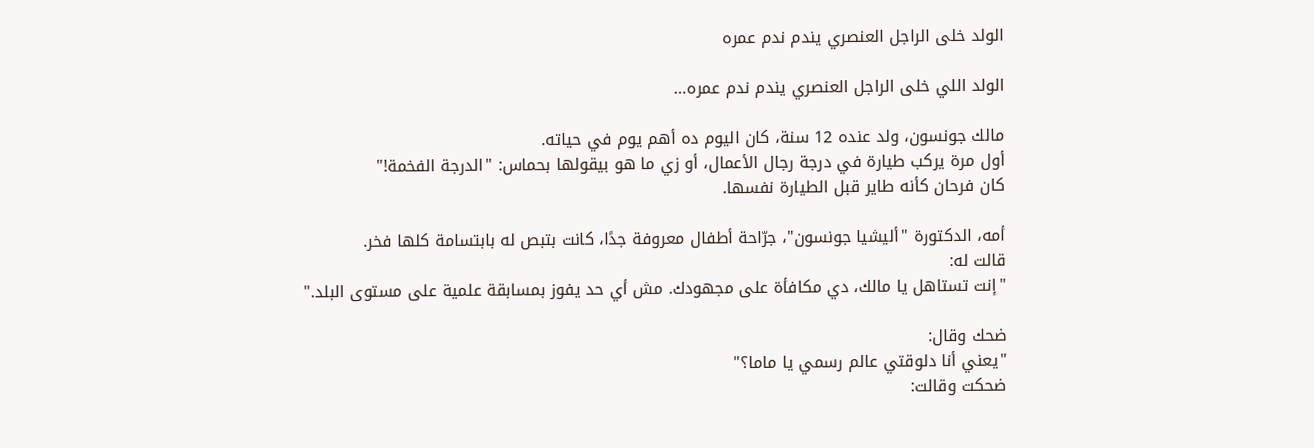الولد خلى الراجل العنصري يندم ندم عمره

الولد اللي خلى الراجل العنصري يندم ندم عمره…

مالك جونسون، ولد عنده 12 سنة، كان اليوم ده أهم يوم في حياته.
أول مرة يركب طيارة في درجة رجال الأعمال، أو زي ما هو بيقولها بحماس: "الدرجة الفخمة!"
كان فرحان كأنه طاير قبل الطيارة نفسها.

أمه، الدكتورة "أليشيا جونسون"، جرّاحة أطفال معروفة جدًا، كانت بتبص له بابتسامة كلها فخر.
قالت له:
"إنت تستاهل يا مالك، دي مكافأة على مجهودك. مش أي حد يفوز بمسابقة علمية على مستوى البلد."

ضحك وقال:
"يعني أنا دلوقتي عالم رسمي يا ماما؟"
ضحكت وقالت: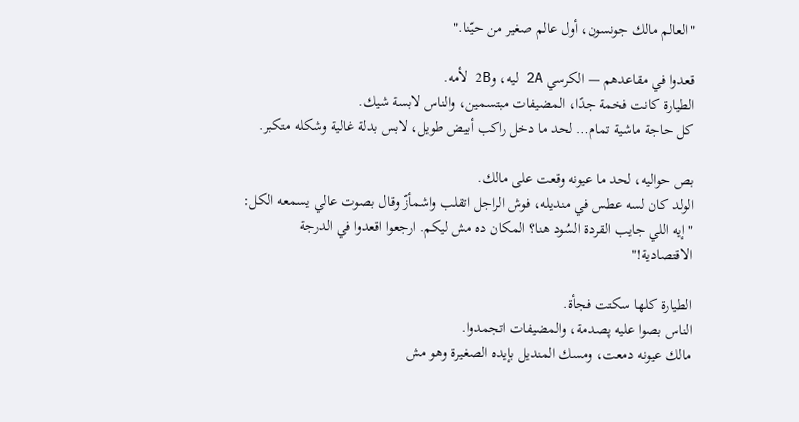"العالم مالك جونسون، أول عالم صغير من حيّنا."

قعدوا في مقاعدهم — الكرسي 2A ليه، و2B لأمه.
الطيارة كانت فخمة جدًا، المضيفات مبتسمين، والناس لابسة شيك.
كل حاجة ماشية تمام… لحد ما دخل راكب أبيض طويل، لابس بدلة غالية وشكله متكبر.

بص حواليه، لحد ما عيونه وقعت على مالك.
الولد كان لسه عطس في منديله، فوش الراجل اتقلب واشمأزّ وقال بصوت عالي يسمعه الكل:
"إيه اللي جايب القردة السُود هنا؟ المكان ده مش ليكم. ارجعوا اقعدوا في الدرجة الاقتصادية!"

الطيارة كلها سكتت فجأة.
الناس بصوا عليه پصدمة، والمضيفات اتجمدوا.
مالك عيونه دمعت، ومسك المنديل بإيده الصغيرة وهو مش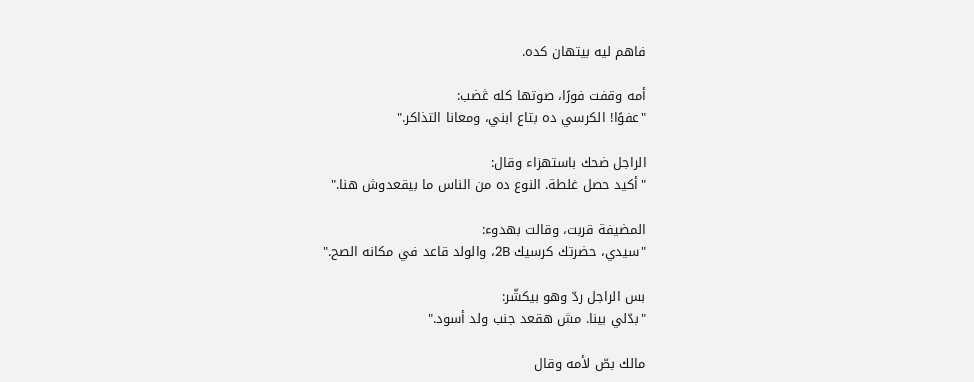فاهم ليه بيتهان كده.

أمه وقفت فورًا، صوتها كله ڠضب:
"عفوًا! الكرسي ده بتاع ابني، ومعانا التذاكر."

الراجل ضحك باستهزاء وقال:
"أكيد حصل غلطة. النوع ده من الناس ما بيقعدوش هنا."

المضيفة قربت، وقالت بهدوء:
"سيدي، حضرتك كرسيك 2B، والولد قاعد في مكانه الصح."

بس الراجل ردّ وهو بيكشّر:
"بدّلي بينا. مش هقعد جنب ولد أسود."

مالك بصّ لأمه وقال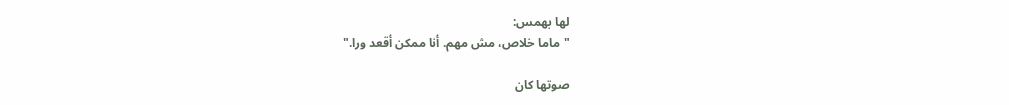لها بهمس:
"ماما خلاص، مش مهم. أنا ممكن أقعد ورا."

صوتها كان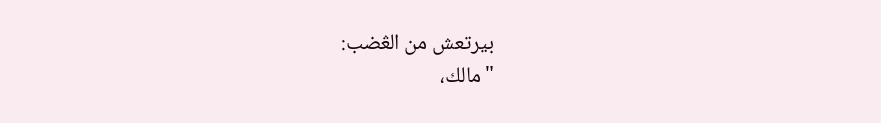بيرتعش من الڠضب:
"مالك،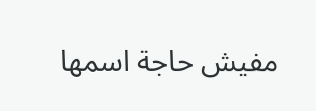مفيش حاجة اسمها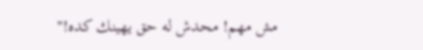مش مهم! محدش له حق يهينك كده!"